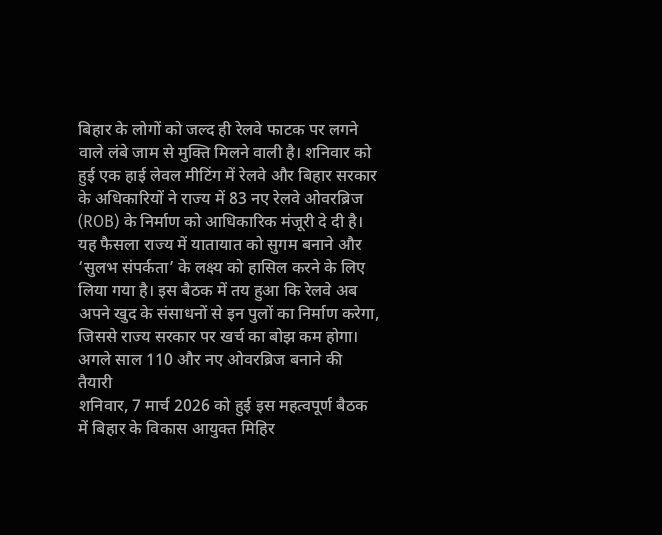बिहार के लोगों को जल्द ही रेलवे फाटक पर लगने वाले लंबे जाम से मुक्ति मिलने वाली है। शनिवार को हुई एक हाई लेवल मीटिंग में रेलवे और बिहार सरकार के अधिकारियों ने राज्य में 83 नए रेलवे ओवरब्रिज (ROB) के निर्माण को आधिकारिक मंजूरी दे दी है। यह फैसला राज्य में यातायात को सुगम बनाने और ‘सुलभ संपर्कता’ के लक्ष्य को हासिल करने के लिए लिया गया है। इस बैठक में तय हुआ कि रेलवे अब अपने खुद के संसाधनों से इन पुलों का निर्माण करेगा, जिससे राज्य सरकार पर खर्च का बोझ कम होगा।
अगले साल 110 और नए ओवरब्रिज बनाने की तैयारी
शनिवार, 7 मार्च 2026 को हुई इस महत्वपूर्ण बैठक में बिहार के विकास आयुक्त मिहिर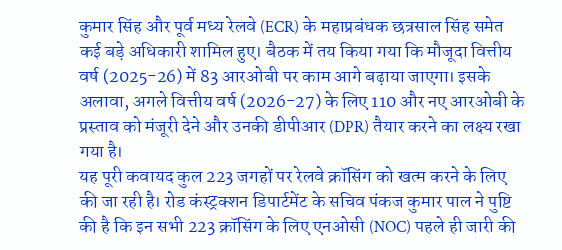कुमार सिंह और पूर्व मध्य रेलवे (ECR) के महाप्रबंधक छत्रसाल सिंह समेत कई बड़े अधिकारी शामिल हुए। बैठक में तय किया गया कि मौजूदा वित्तीय वर्ष (2025-26) में 83 आरओबी पर काम आगे बढ़ाया जाएगा। इसके अलावा, अगले वित्तीय वर्ष (2026-27) के लिए 110 और नए आरओबी के प्रस्ताव को मंजूरी देने और उनकी डीपीआर (DPR) तैयार करने का लक्ष्य रखा गया है।
यह पूरी कवायद कुल 223 जगहों पर रेलवे क्रॉसिंग को खत्म करने के लिए की जा रही है। रोड कंस्ट्रक्शन डिपार्टमेंट के सचिव पंकज कुमार पाल ने पुष्टि की है कि इन सभी 223 क्रॉसिंग के लिए एनओसी (NOC) पहले ही जारी की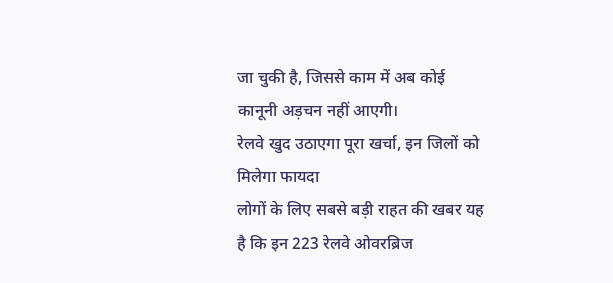जा चुकी है, जिससे काम में अब कोई कानूनी अड़चन नहीं आएगी।
रेलवे खुद उठाएगा पूरा खर्चा, इन जिलों को मिलेगा फायदा
लोगों के लिए सबसे बड़ी राहत की खबर यह है कि इन 223 रेलवे ओवरब्रिज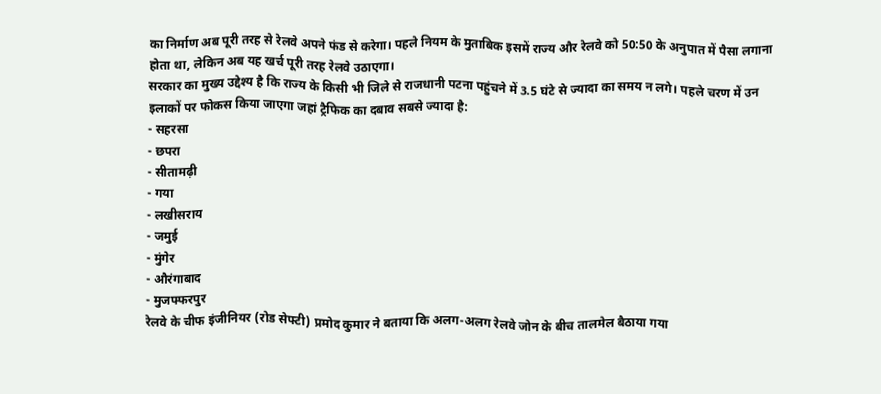का निर्माण अब पूरी तरह से रेलवे अपने फंड से करेगा। पहले नियम के मुताबिक इसमें राज्य और रेलवे को 50:50 के अनुपात में पैसा लगाना होता था, लेकिन अब यह खर्च पूरी तरह रेलवे उठाएगा।
सरकार का मुख्य उद्देश्य है कि राज्य के किसी भी जिले से राजधानी पटना पहुंचने में 3.5 घंटे से ज्यादा का समय न लगे। पहले चरण में उन इलाकों पर फोकस किया जाएगा जहां ट्रैफिक का दबाव सबसे ज्यादा है:
- सहरसा
- छपरा
- सीतामढ़ी
- गया
- लखीसराय
- जमुई
- मुंगेर
- औरंगाबाद
- मुजफ्फरपुर
रेलवे के चीफ इंजीनियर (रोड सेफ्टी) प्रमोद कुमार ने बताया कि अलग-अलग रेलवे जोन के बीच तालमेल बैठाया गया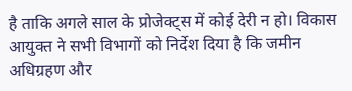है ताकि अगले साल के प्रोजेक्ट्स में कोई देरी न हो। विकास आयुक्त ने सभी विभागों को निर्देश दिया है कि जमीन अधिग्रहण और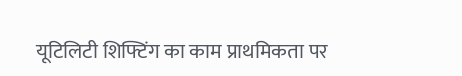यूटिलिटी शिफ्टिंग का काम प्राथमिकता पर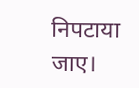निपटाया जाए।